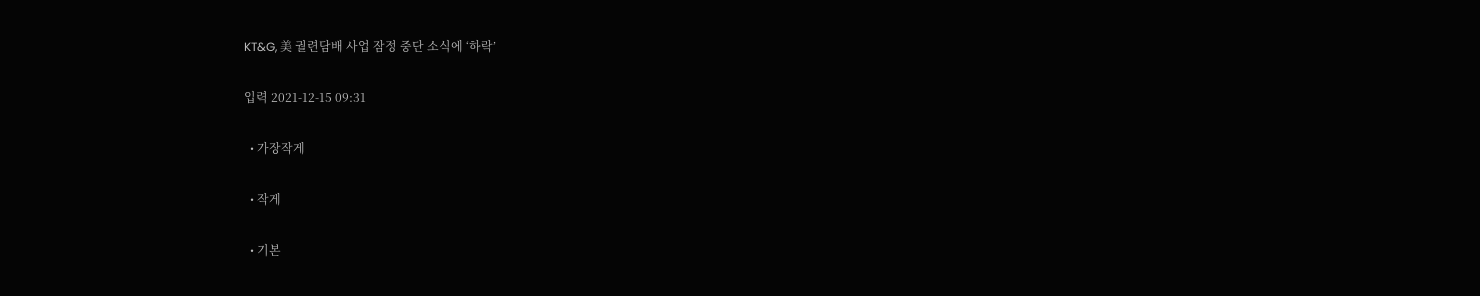KT&G, 美 궐련담배 사업 잠정 중단 소식에 ‘하락’

입력 2021-12-15 09:31

  • 가장작게

  • 작게

  • 기본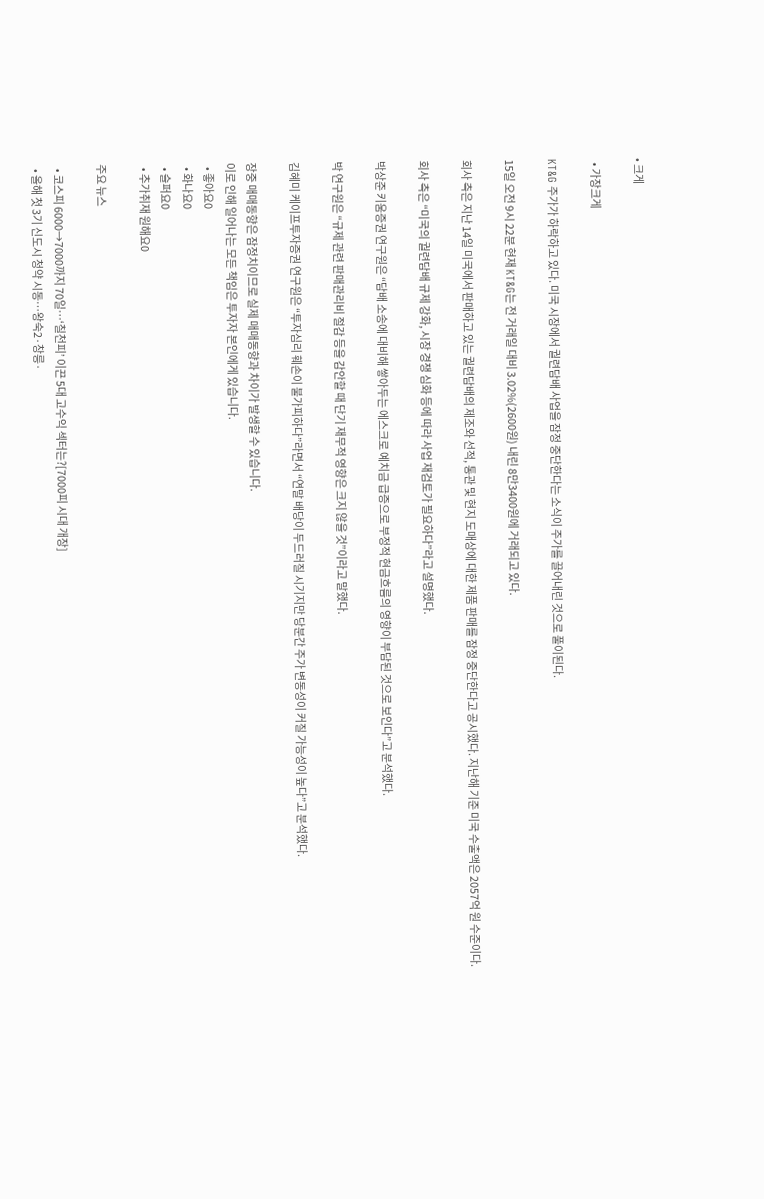• 크게

  • 가장크게

KT&G 주가가 하락하고 있다. 미국 시장에서 궐련담배 사업을 잠정 중단한다는 소식이 주가를 끌어내린 것으로 풀이된다.

15일 오전 9시 22분 현재 KT&G는 전 거래일 대비 3.02%(2600원) 내린 8만3400원에 거래되고 있다.

회사 측은 지난 14일 미국에서 판매하고 있는 궐련담배의 제조와 선적, 통관 및 현지 도매상에 대한 제품 판매를 잠정 중단한다고 공시했다. 지난해 기준 미국 수출액은 2057억 원 수준이다.

회사 측은 “미국의 궐련담배 규제 강화, 시장 경쟁 심화 등에 따라 사업 재검토가 필요하다”라고 설명했다.

박상준 키움증권 연구원은 “담배 소송에 대비해 쌓아두는 에스크로 예치금 급증으로 부정적 현금흐름의 영향이 부담된 것으로 보인다”고 분석했다.

박 연구원은 “규제 관련 판매관리비 절감 등을 감안할 때 단기 재무적 영향은 크지 않을 것”이라고 말했다.

김혜미 케이프투자증권 연구원은 “투자심리 훼손이 불가피하다”라면서 “연말 배당이 두드러질 시기지만 당분간 주가 변동성이 커질 가능성이 높다”고 분석했다.

장중 매매동향은 잠정치이므로 실제 매매동향과 차이가 발생할 수 있습니다.
이로 인해 일어나는 모든 책임은 투자자 본인에게 있습니다.
  • 좋아요0
  • 화나요0
  • 슬퍼요0
  • 추가취재 원해요0

주요 뉴스

  • 코스피 6000→7000까지 70일⋯‘칠천피’ 이끈 5대 고수익 섹터는?[7000피 시대 개장]
  • 올해 첫 3기 신도시 청약 시동…왕숙2·창릉·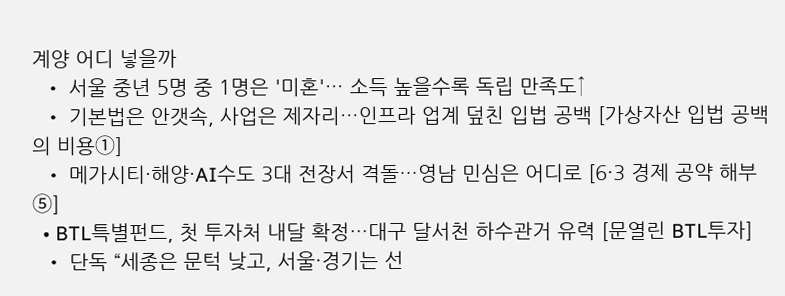계양 어디 넣을까
  • 서울 중년 5명 중 1명은 '미혼'… 소득 높을수록 독립 만족도↑
  • 기본법은 안갯속, 사업은 제자리…인프라 업계 덮친 입법 공백 [가상자산 입법 공백의 비용①]
  • 메가시티·해양·AI수도 3대 전장서 격돌…영남 민심은 어디로 [6·3 경제 공약 해부⑤]
  • BTL특별펀드, 첫 투자처 내달 확정…대구 달서천 하수관거 유력 [문열린 BTL투자]
  • 단독 “세종은 문턱 낮고, 서울·경기는 선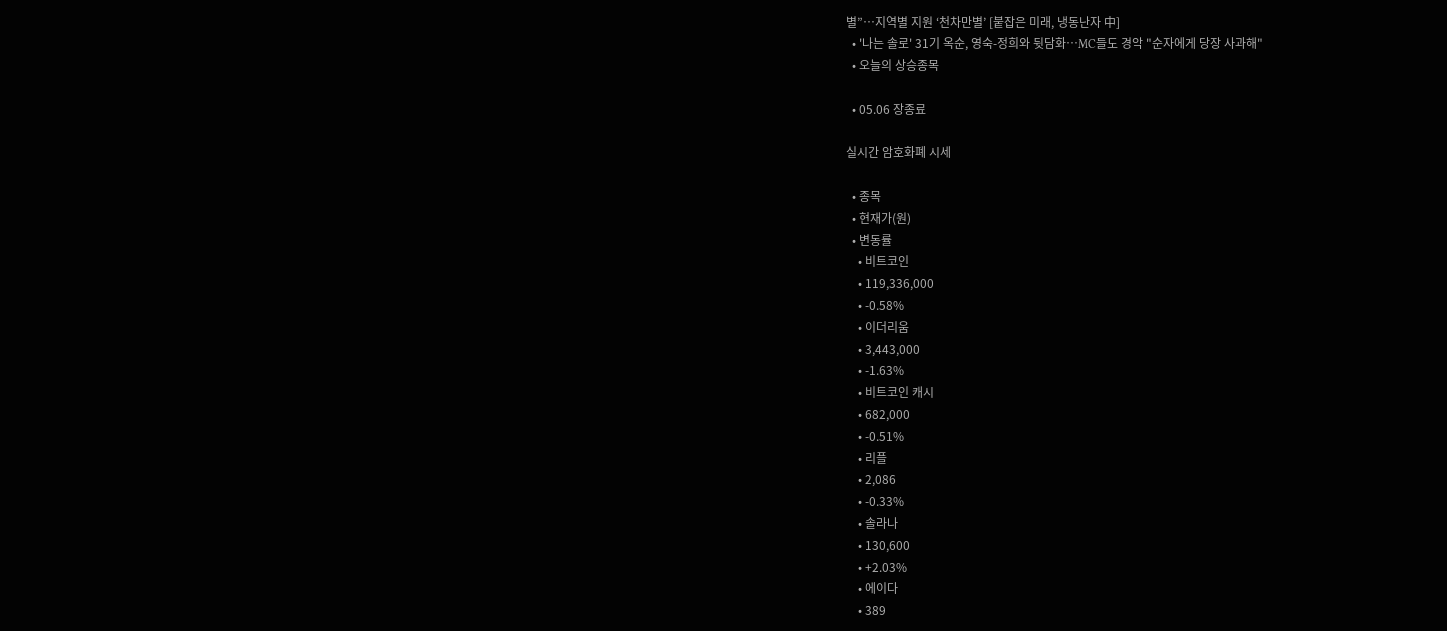별”…지역별 지원 ‘천차만별’ [붙잡은 미래, 냉동난자 中]
  • '나는 솔로' 31기 옥순, 영숙-정희와 뒷담화⋯MC들도 경악 "순자에게 당장 사과해"
  • 오늘의 상승종목

  • 05.06 장종료

실시간 암호화폐 시세

  • 종목
  • 현재가(원)
  • 변동률
    • 비트코인
    • 119,336,000
    • -0.58%
    • 이더리움
    • 3,443,000
    • -1.63%
    • 비트코인 캐시
    • 682,000
    • -0.51%
    • 리플
    • 2,086
    • -0.33%
    • 솔라나
    • 130,600
    • +2.03%
    • 에이다
    • 389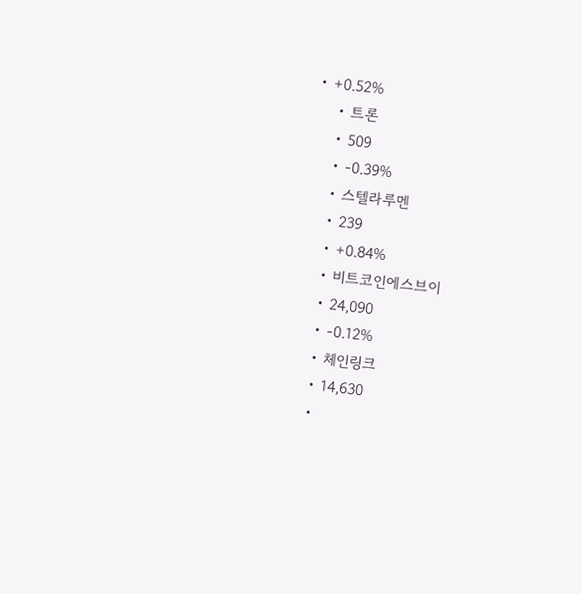• +0.52%
    • 트론
    • 509
    • -0.39%
    • 스텔라루멘
    • 239
    • +0.84%
    • 비트코인에스브이
    • 24,090
    • -0.12%
    • 체인링크
    • 14,630
    •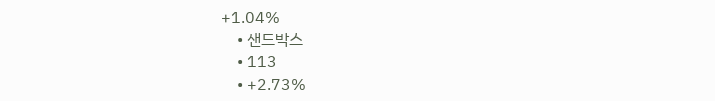+1.04%
    • 샌드박스
    • 113
    • +2.73%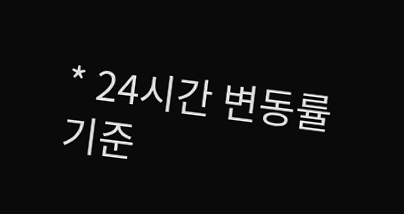* 24시간 변동률 기준